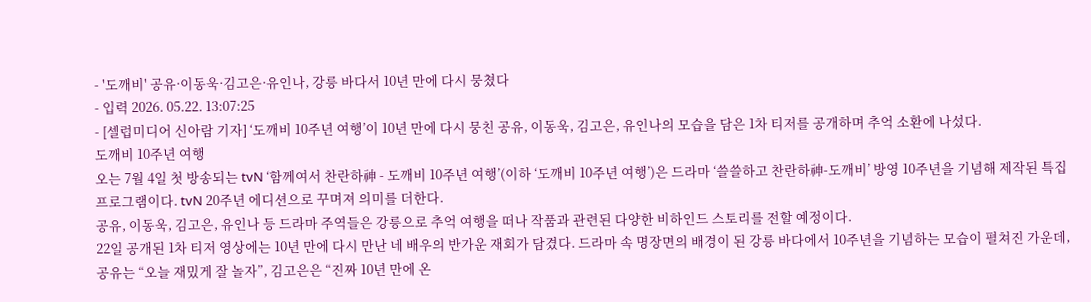- '도깨비' 공유·이동욱·김고은·유인나, 강릉 바다서 10년 만에 다시 뭉쳤다
- 입력 2026. 05.22. 13:07:25
- [셀럽미디어 신아람 기자] ‘도깨비 10주년 여행’이 10년 만에 다시 뭉친 공유, 이동욱, 김고은, 유인나의 모습을 담은 1차 티저를 공개하며 추억 소환에 나섰다.
도깨비 10주년 여행
오는 7월 4일 첫 방송되는 tvN ‘함께여서 찬란하神 - 도깨비 10주년 여행’(이하 ‘도깨비 10주년 여행’)은 드라마 ‘쓸쓸하고 찬란하神-도깨비’ 방영 10주년을 기념해 제작된 특집 프로그램이다. tvN 20주년 에디션으로 꾸며져 의미를 더한다.
공유, 이동욱, 김고은, 유인나 등 드라마 주역들은 강릉으로 추억 여행을 떠나 작품과 관련된 다양한 비하인드 스토리를 전할 예정이다.
22일 공개된 1차 티저 영상에는 10년 만에 다시 만난 네 배우의 반가운 재회가 담겼다. 드라마 속 명장면의 배경이 된 강릉 바다에서 10주년을 기념하는 모습이 펼쳐진 가운데, 공유는 “오늘 재밌게 잘 놀자”, 김고은은 “진짜 10년 만에 온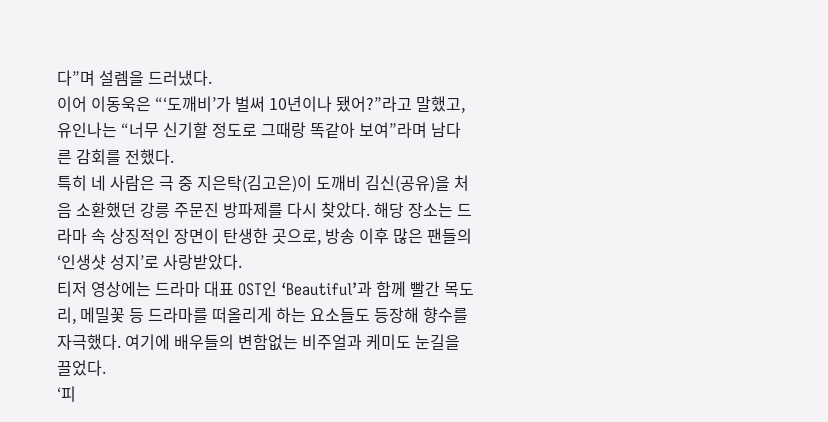다”며 설렘을 드러냈다.
이어 이동욱은 “‘도깨비’가 벌써 10년이나 됐어?”라고 말했고, 유인나는 “너무 신기할 정도로 그때랑 똑같아 보여”라며 남다른 감회를 전했다.
특히 네 사람은 극 중 지은탁(김고은)이 도깨비 김신(공유)을 처음 소환했던 강릉 주문진 방파제를 다시 찾았다. 해당 장소는 드라마 속 상징적인 장면이 탄생한 곳으로, 방송 이후 많은 팬들의 ‘인생샷 성지’로 사랑받았다.
티저 영상에는 드라마 대표 OST인 ‘Beautiful’과 함께 빨간 목도리, 메밀꽃 등 드라마를 떠올리게 하는 요소들도 등장해 향수를 자극했다. 여기에 배우들의 변함없는 비주얼과 케미도 눈길을 끌었다.
‘피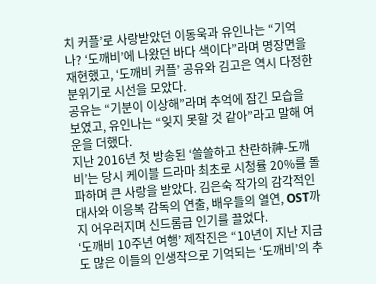치 커플’로 사랑받았던 이동욱과 유인나는 “기억나? ‘도깨비’에 나왔던 바다 색이다”라며 명장면을 재현했고, ‘도깨비 커플’ 공유와 김고은 역시 다정한 분위기로 시선을 모았다.
공유는 “기분이 이상해”라며 추억에 잠긴 모습을 보였고, 유인나는 “잊지 못할 것 같아”라고 말해 여운을 더했다.
지난 2016년 첫 방송된 ‘쓸쓸하고 찬란하神-도깨비’는 당시 케이블 드라마 최초로 시청률 20%를 돌파하며 큰 사랑을 받았다. 김은숙 작가의 감각적인 대사와 이응복 감독의 연출, 배우들의 열연, OST까지 어우러지며 신드롬급 인기를 끌었다.
‘도깨비 10주년 여행’ 제작진은 “10년이 지난 지금도 많은 이들의 인생작으로 기억되는 ‘도깨비’의 추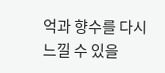억과 향수를 다시 느낄 수 있을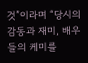것”이라며 “당시의 감동과 재미, 배우들의 케미를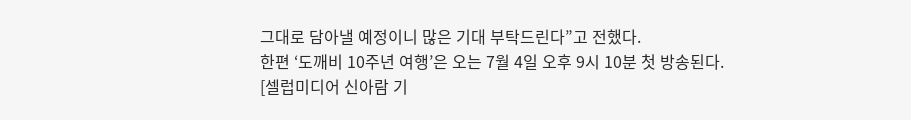그대로 담아낼 예정이니 많은 기대 부탁드린다”고 전했다.
한편 ‘도깨비 10주년 여행’은 오는 7월 4일 오후 9시 10분 첫 방송된다.
[셀럽미디어 신아람 기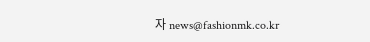자 news@fashionmk.co.kr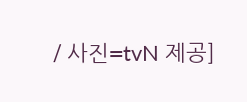/ 사진=tvN 제공]